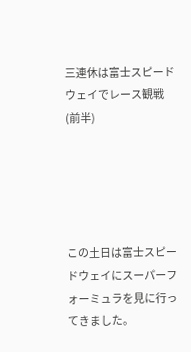三連休は富士スピードウェイでレース観戦(前半)





この土日は富士スピードウェイにスーパーフォーミュラを見に行ってきました。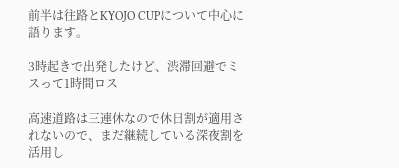前半は往路とKYOJO CUPについて中心に語ります。

3時起きで出発したけど、渋滞回避でミスって1時間ロス

高速道路は三連休なので休日割が適用されないので、まだ継続している深夜割を活用し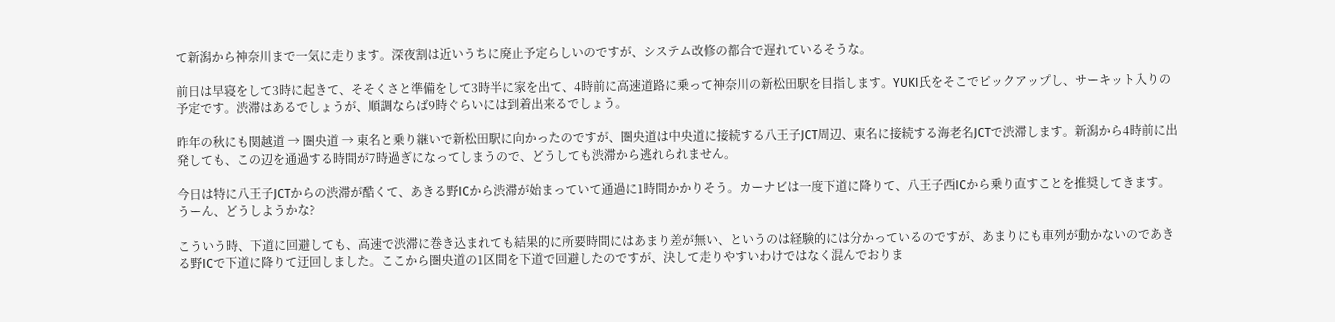て新潟から神奈川まで一気に走ります。深夜割は近いうちに廃止予定らしいのですが、システム改修の都合で遅れているそうな。

前日は早寝をして3時に起きて、そそくさと準備をして3時半に家を出て、4時前に高速道路に乗って神奈川の新松田駅を目指します。YUKI氏をそこでピックアップし、サーキット入りの予定です。渋滞はあるでしょうが、順調ならば9時ぐらいには到着出来るでしょう。

昨年の秋にも関越道 → 圏央道 → 東名と乗り継いで新松田駅に向かったのですが、圏央道は中央道に接続する八王子JCT周辺、東名に接続する海老名JCTで渋滞します。新潟から4時前に出発しても、この辺を通過する時間が7時過ぎになってしまうので、どうしても渋滞から逃れられません。

今日は特に八王子JCTからの渋滞が酷くて、あきる野ICから渋滞が始まっていて通過に1時間かかりそう。カーナビは一度下道に降りて、八王子西ICから乗り直すことを推奨してきます。うーん、どうしようかな?

こういう時、下道に回避しても、高速で渋滞に巻き込まれても結果的に所要時間にはあまり差が無い、というのは経験的には分かっているのですが、あまりにも車列が動かないのであきる野ICで下道に降りて迂回しました。ここから圏央道の1区間を下道で回避したのですが、決して走りやすいわけではなく混んでおりま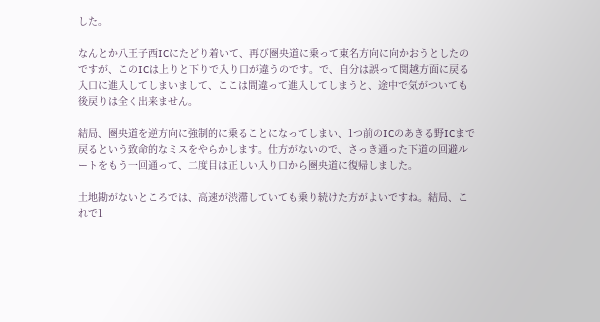した。

なんとか八王子西ICにたどり着いて、再び圏央道に乗って東名方向に向かおうとしたのですが、このICは上りと下りで入り口が違うのです。で、自分は誤って関越方面に戻る入口に進入してしまいまして、ここは間違って進入してしまうと、途中で気がついても後戻りは全く出来ません。

結局、圏央道を逆方向に強制的に乗ることになってしまい、1つ前のICのあきる野ICまで戻るという致命的なミスをやらかします。仕方がないので、さっき通った下道の回避ルートをもう一回通って、二度目は正しい入り口から圏央道に復帰しました。

土地勘がないところでは、高速が渋滞していても乗り続けた方がよいですね。結局、これで1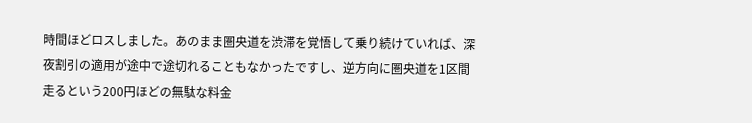時間ほどロスしました。あのまま圏央道を渋滞を覚悟して乗り続けていれば、深夜割引の適用が途中で途切れることもなかったですし、逆方向に圏央道を1区間走るという200円ほどの無駄な料金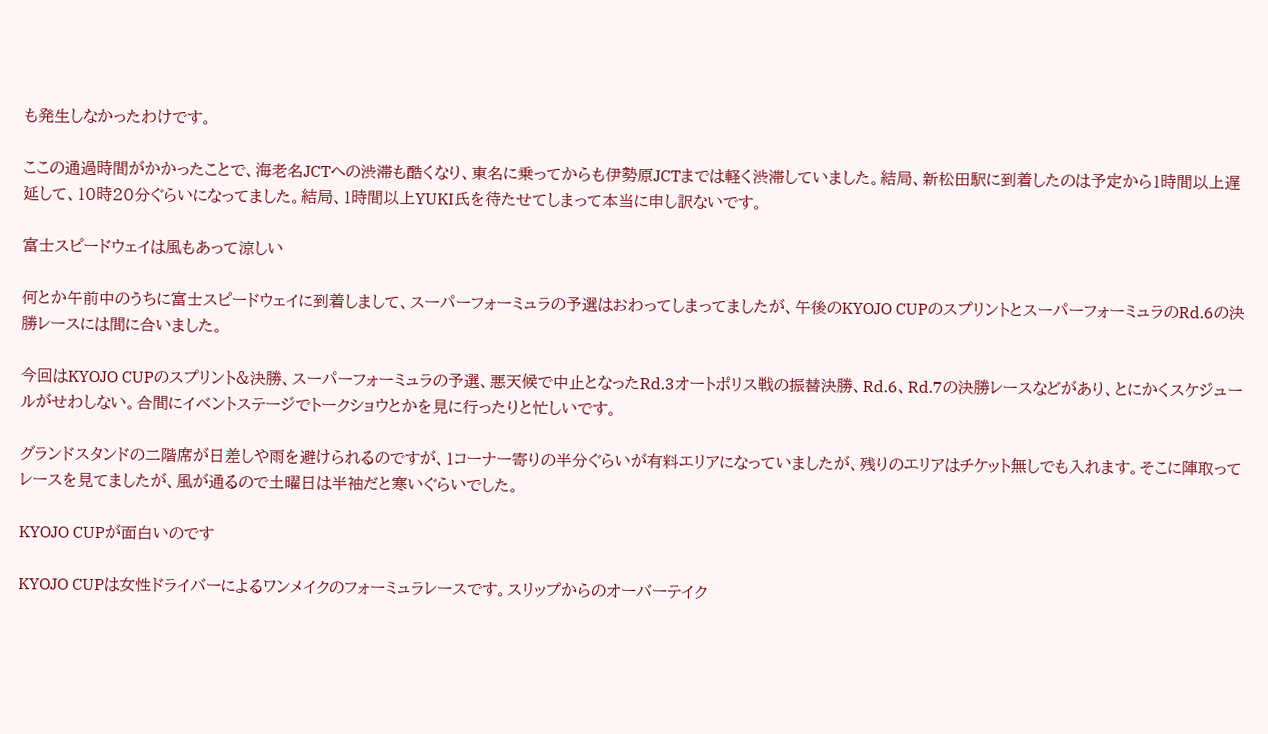も発生しなかったわけです。

ここの通過時間がかかったことで、海老名JCTへの渋滞も酷くなり、東名に乗ってからも伊勢原JCTまでは軽く渋滞していました。結局、新松田駅に到着したのは予定から1時間以上遅延して、10時20分ぐらいになってました。結局、1時間以上YUKI氏を待たせてしまって本当に申し訳ないです。

富士スピードウェイは風もあって涼しい

何とか午前中のうちに富士スピードウェイに到着しまして、スーパーフォーミュラの予選はおわってしまってましたが、午後のKYOJO CUPのスプリントとスーパーフォーミュラのRd.6の決勝レースには間に合いました。

今回はKYOJO CUPのスプリント&決勝、スーパーフォーミュラの予選、悪天候で中止となったRd.3オートポリス戦の振替決勝、Rd.6、Rd.7の決勝レースなどがあり、とにかくスケジュールがせわしない。合間にイベントステージでトークショウとかを見に行ったりと忙しいです。

グランドスタンドの二階席が日差しや雨を避けられるのですが、1コーナー寄りの半分ぐらいが有料エリアになっていましたが、残りのエリアはチケット無しでも入れます。そこに陣取ってレースを見てましたが、風が通るので土曜日は半袖だと寒いぐらいでした。

KYOJO CUPが面白いのです

KYOJO CUPは女性ドライバーによるワンメイクのフォーミュラレースです。スリップからのオーバーテイク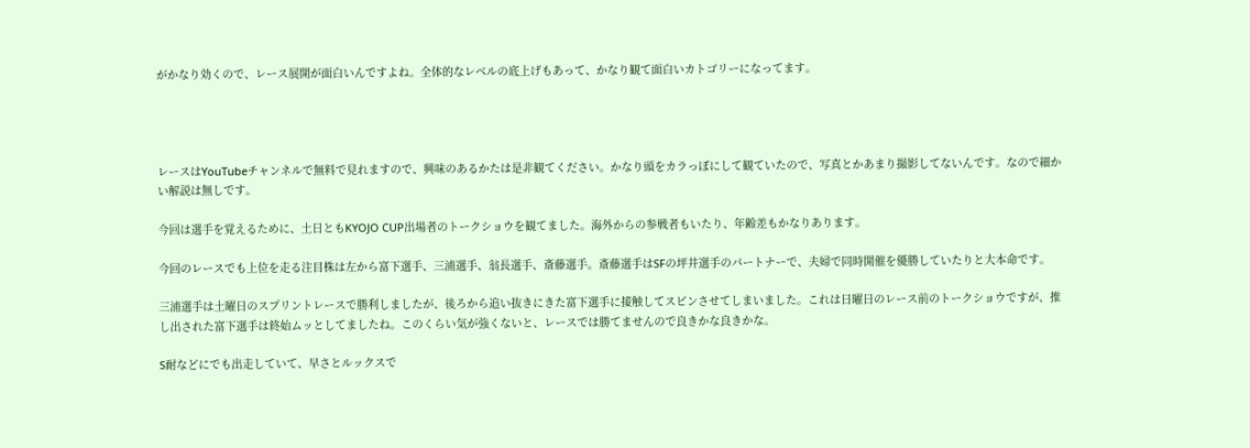がかなり効くので、レース展開が面白いんですよね。全体的なレベルの底上げもあって、かなり観て面白いカトゴリーになってます。




レースはYouTubeチャンネルで無料で見れますので、興味のあるかたは是非観てください。かなり頭をカラっぽにして観ていたので、写真とかあまり撮影してないんです。なので細かい解説は無しです。

今回は選手を覚えるために、土日ともKYOJO CUP出場者のトークショウを観てました。海外からの参戦者もいたり、年齢差もかなりあります。

今回のレースでも上位を走る注目株は左から富下選手、三浦選手、翁長選手、斎藤選手。斎藤選手はSFの坪井選手のパートナーで、夫婦で同時開催を優勝していたりと大本命です。

三浦選手は土曜日のスプリントレースで勝利しましたが、後ろから追い抜きにきた富下選手に接触してスピンさせてしまいました。これは日曜日のレース前のトークショウですが、推し出された富下選手は終始ムッとしてましたね。このくらい気が強くないと、レースでは勝てませんので良きかな良きかな。

S耐などにでも出走していて、早さとルックスで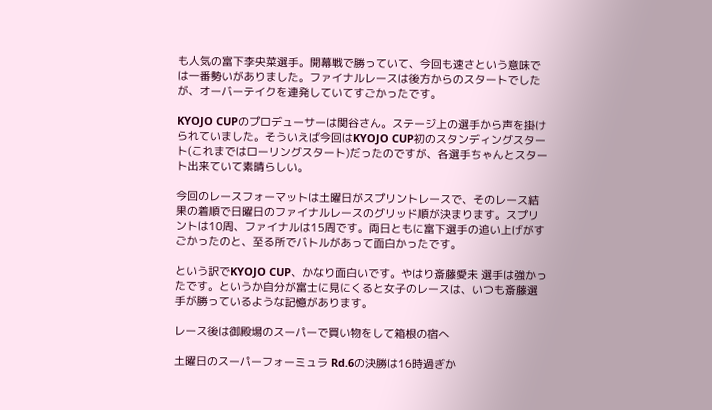も人気の富下李央菜選手。開幕戦で勝っていて、今回も速さという意味では一番勢いがありました。ファイナルレースは後方からのスタートでしたが、オーバーテイクを連発していてすごかったです。

KYOJO CUPのプロデューサーは関谷さん。ステージ上の選手から声を掛けられていました。そういえば今回はKYOJO CUP初のスタンディングスタート(これまではローリングスタート)だったのですが、各選手ちゃんとスタート出来ていて素晴らしい。

今回のレースフォーマットは土曜日がスプリントレースで、そのレース結果の着順で日曜日のファイナルレースのグリッド順が決まります。スプリントは10周、ファイナルは15周です。両日ともに富下選手の追い上げがすごかったのと、至る所でバトルがあって面白かったです。

という訳でKYOJO CUP、かなり面白いです。やはり斎藤愛未 選手は強かったです。というか自分が富士に見にくると女子のレースは、いつも斎藤選手が勝っているような記憶があります。

レース後は御殿場のスーパーで買い物をして箱根の宿へ

土曜日のスーパーフォーミュラ Rd.6の決勝は16時過ぎか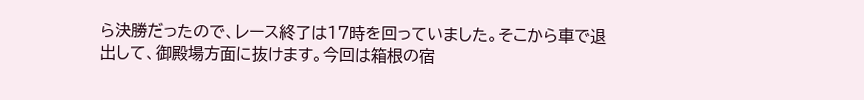ら決勝だったので、レース終了は17時を回っていました。そこから車で退出して、御殿場方面に抜けます。今回は箱根の宿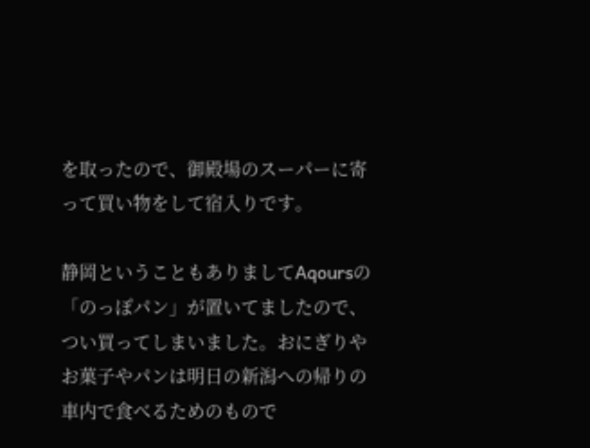を取ったので、御殿場のスーパーに寄って買い物をして宿入りです。

静岡ということもありましてAqoursの「のっぽパン」が置いてましたので、つい買ってしまいました。おにぎりやお菓子やパンは明日の新潟への帰りの車内で食べるためのもので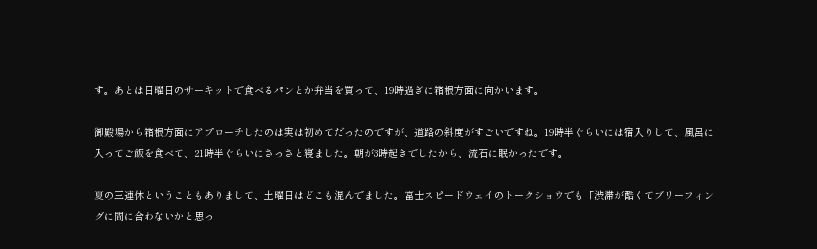す。あとは日曜日のサーキットで食べるパンとか弁当を買って、19時過ぎに箱根方面に向かいます。

御殿場から箱根方面にアプローチしたのは実は初めてだったのですが、道路の斜度がすごいですね。19時半ぐらいには宿入りして、風呂に入ってご飯を食べて、21時半ぐらいにさっさと寝ました。朝が3時起きでしたから、流石に眠かったです。

夏の三連休ということもありまして、土曜日はどこも混んでました。富士スピードウェイのトークショウでも「渋滞が酷くてブリーフィングに間に合わないかと思っ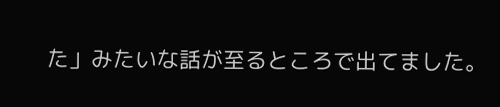た」みたいな話が至るところで出てました。